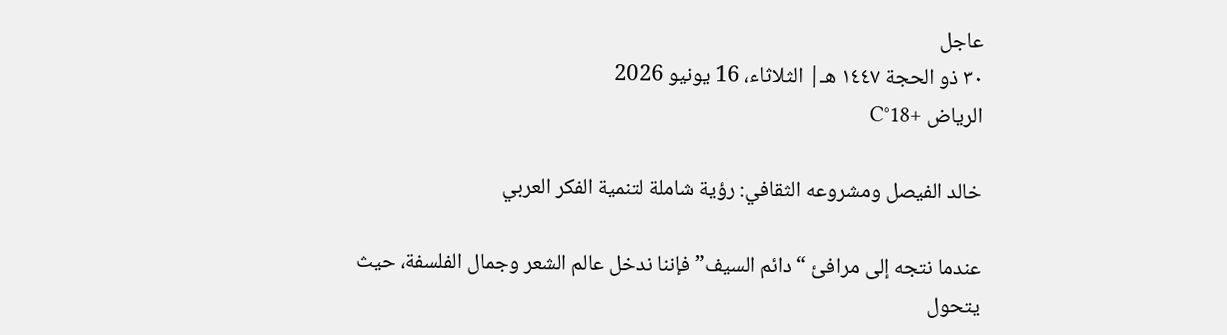عاجل
٣٠ ذو الحجة ١٤٤٧ هـ| الثلاثاء، 16 يونيو 2026
الرياض +18°C

خالد الفيصل ومشروعه الثقافي: رؤية شاملة لتنمية الفكر العربي

عندما نتجه إلى مرافئ “دائم السيف” فإننا ندخل عالم الشعر وجمال الفلسفة، حيث يتحول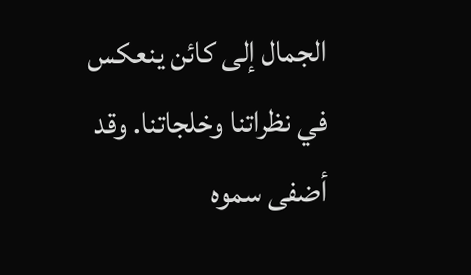الجمال إلى كائن ينعكس في نظراتنا وخلجاتنا. وقد أضفى سموه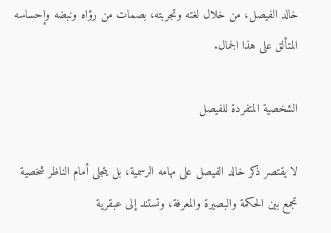خالد الفيصل، من خلال لغته وتجربته، بصمات من رؤاه ونبضه وإحساسه المتألق على هذا الجمال.

الشخصية المتفردة للفيصل

لا يقتصر ذكر خالد الفيصل على مهامه الرسمية، بل يتجلى أمام الناظر شخصية تجمع بين الحكمة والبصيرة والمعرفة، وتستند إلى عبقرية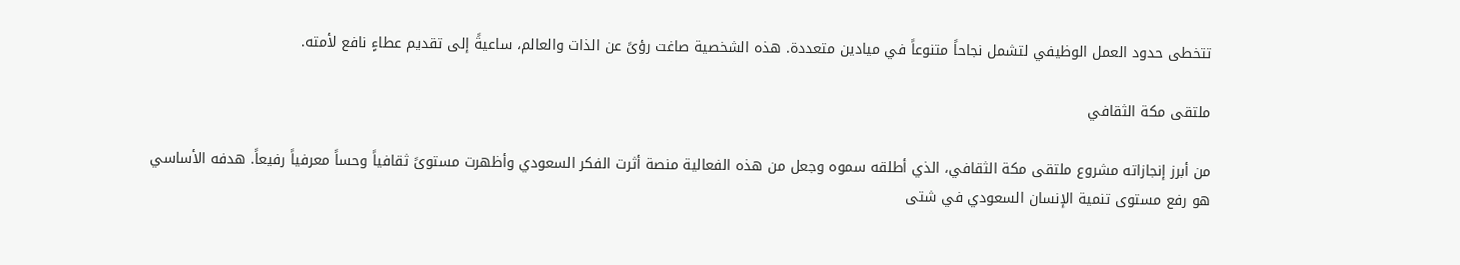تتخطى حدود العمل الوظيفي لتشمل نجاحاً متنوعاً في ميادين متعددة. هذه الشخصية صاغت رؤىً عن الذات والعالم، ساعيةً إلى تقديم عطاءٍ نافع لأمته.

ملتقى مكة الثقافي

من أبرز إنجازاته مشروع ملتقى مكة الثقافي، الذي أطلقه سموه وجعل من هذه الفعالية منصة أثرت الفكر السعودي وأظهرت مستوىً ثقافياً وحساً معرفياً رفيعاً. هدفه الأساسي هو رفع مستوى تنمية الإنسان السعودي في شتى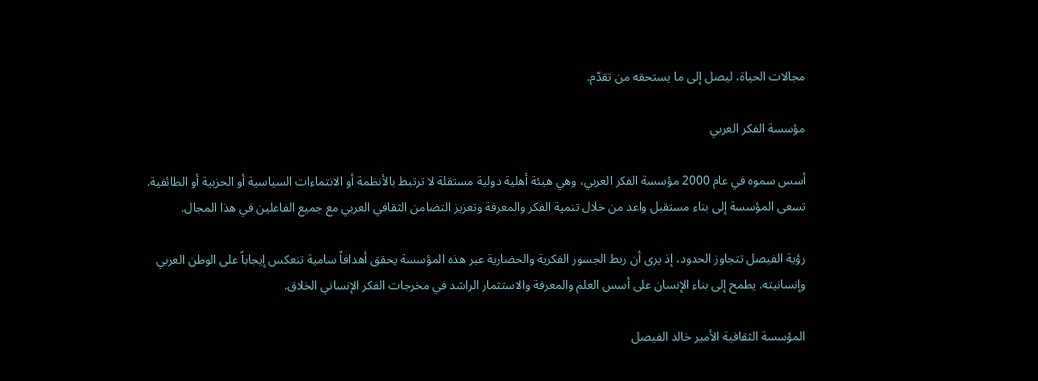مجالات الحياة، ليصل إلى ما يستحقه من تقدّم.

مؤسسة الفكر العربي

أسس سموه في عام 2000 مؤسسة الفكر العربي، وهي هيئة أهلية دولية مستقلة لا ترتبط بالأنظمة أو الانتماءات السياسية أو الحزبية أو الطائفية. تسعى المؤسسة إلى بناء مستقبل واعد من خلال تنمية الفكر والمعرفة وتعزيز التضامن الثقافي العربي مع جميع الفاعلين في هذا المجال.

رؤية الفيصل تتجاوز الحدود، إذ يرى أن ربط الجسور الفكرية والحضارية عبر هذه المؤسسة يحقق أهدافاً سامية تنعكس إيجاباً على الوطن العربي وإنسانيته. يطمح إلى بناء الإنسان على أسس العلم والمعرفة والاستثمار الراشد في مخرجات الفكر الإنساني الخلاق.

المؤسسة الثقافية الأمير خالد الفيصل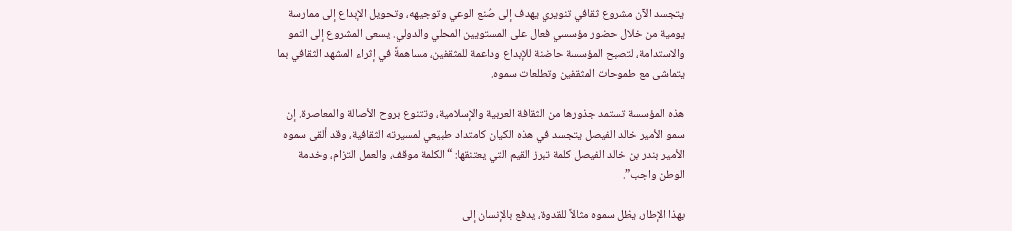يتجسد الآن مشروع ثقافي تنويري يهدف إلى صُنع الوعي وتوجيهه، وتحويل الإبداع إلى ممارسة يومية من خلال حضور مؤسسي فعال على المستويين المحلي والدولي. يسعى المشروع إلى النمو والاستدامة، لتصبح المؤسسة حاضنة للإبداع وداعمة للمثقفين، مساهمةً في إثراء المشهد الثقافي بما يتماشى مع طموحات المثقفين وتطلعات سموه.

هذه المؤسسة تستمد جذورها من الثقافة العربية والإسلامية، وتتنوع بروح الأصالة والمعاصرة. إن سمو الأمير خالد الفيصل يتجسد في هذه الكيان كامتداد طبيعي لمسيرته الثقافية، وقد ألقى سموه الأمير بندر بن خالد الفيصل كلمة تبرز القيم التي يعتنقها: “الكلمة موقف، والعمل التزام، وخدمة الوطن واجب”.

بهذا الإطار، يظل سموه مثالاً للقدوة، يدفع بالإنسان إلى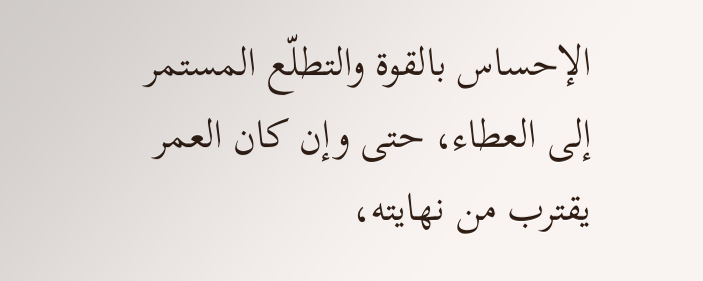الإحساس بالقوة والتطلّع المستمر إلى العطاء، حتى وإن كان العمر يقترب من نهايته،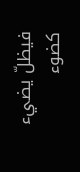فيظلّ يضيء كضوء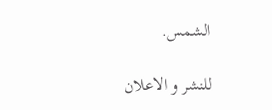الشمس.

للنشر و الاعلان